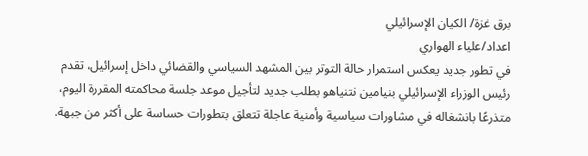برق غزة/ الكيان الإسرائيلي
اعداد/علياء الهواري
في تطور جديد يعكس استمرار حالة التوتر بين المشهد السياسي والقضائي داخل إسرائيل، تقدم رئيس الوزراء الإسرائيلي بنيامين نتنياهو بطلب جديد لتأجيل موعد جلسة محاكمته المقررة اليوم، متذرعًا بانشغاله في مشاورات سياسية وأمنية عاجلة تتعلق بتطورات حساسة على أكثر من جبهة.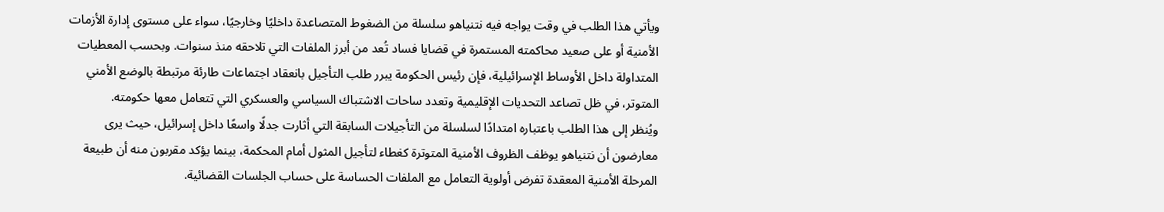ويأتي هذا الطلب في وقت يواجه فيه نتنياهو سلسلة من الضغوط المتصاعدة داخليًا وخارجيًا، سواء على مستوى إدارة الأزمات الأمنية أو على صعيد محاكمته المستمرة في قضايا فساد تُعد من أبرز الملفات التي تلاحقه منذ سنوات. وبحسب المعطيات المتداولة داخل الأوساط الإسرائيلية، فإن رئيس الحكومة يبرر طلب التأجيل بانعقاد اجتماعات طارئة مرتبطة بالوضع الأمني المتوتر، في ظل تصاعد التحديات الإقليمية وتعدد ساحات الاشتباك السياسي والعسكري التي تتعامل معها حكومته.
ويُنظر إلى هذا الطلب باعتباره امتدادًا لسلسلة من التأجيلات السابقة التي أثارت جدلًا واسعًا داخل إسرائيل، حيث يرى معارضون أن نتنياهو يوظف الظروف الأمنية المتوترة كغطاء لتأجيل المثول أمام المحكمة، بينما يؤكد مقربون منه أن طبيعة المرحلة الأمنية المعقدة تفرض أولوية التعامل مع الملفات الحساسة على حساب الجلسات القضائية.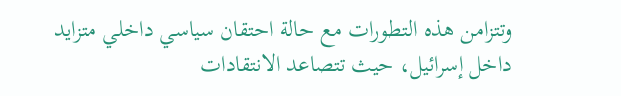وتتزامن هذه التطورات مع حالة احتقان سياسي داخلي متزايد داخل إسرائيل، حيث تتصاعد الانتقادات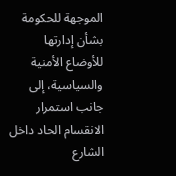الموجهة للحكومة بشأن إدارتها للأوضاع الأمنية والسياسية، إلى جانب استمرار الانقسام الحاد داخل الشارع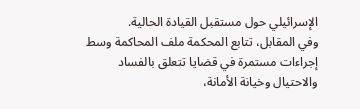الإسرائيلي حول مستقبل القيادة الحالية.
وفي المقابل، تتابع المحكمة ملف المحاكمة وسط إجراءات مستمرة في قضايا تتعلق بالفساد والاحتيال وخيانة الأمانة،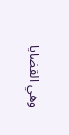وهي القضايا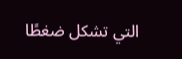التي تشكل ضغطًا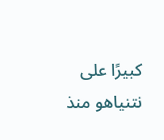كبيرًا على نتنياهو منذ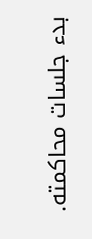بدء جلسات محاكمته.